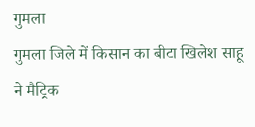गुमला
गुमला जिले में किसान का बीटा खिलेश साहू ने मैट्रिक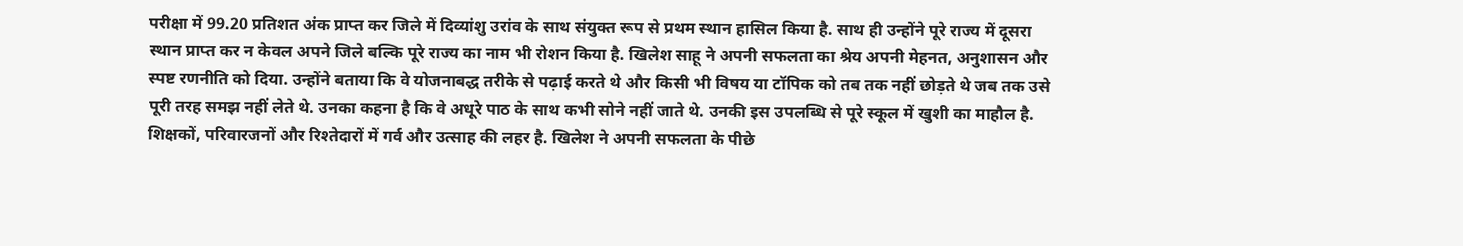परीक्षा में 99.20 प्रतिशत अंक प्राप्त कर जिले में दिव्यांशु उरांव के साथ संयुक्त रूप से प्रथम स्थान हासिल किया है. साथ ही उन्होंने पूरे राज्य में दूसरा स्थान प्राप्त कर न केवल अपने जिले बल्कि पूरे राज्य का नाम भी रोशन किया है. खिलेश साहू ने अपनी सफलता का श्रेय अपनी मेहनत, अनुशासन और स्पष्ट रणनीति को दिया. उन्होंने बताया कि वे योजनाबद्ध तरीके से पढ़ाई करते थे और किसी भी विषय या टॉपिक को तब तक नहीं छोड़ते थे जब तक उसे पूरी तरह समझ नहीं लेते थे. उनका कहना है कि वे अधूरे पाठ के साथ कभी सोने नहीं जाते थे. उनकी इस उपलब्धि से पूरे स्कूल में खुशी का माहौल है. शिक्षकों, परिवारजनों और रिश्तेदारों में गर्व और उत्साह की लहर है. खिलेश ने अपनी सफलता के पीछे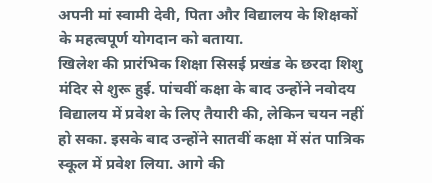अपनी मां स्वामी देवी, पिता और विद्यालय के शिक्षकों के महत्वपूर्ण योगदान को बताया.
खिलेश की प्रारंभिक शिक्षा सिसई प्रखंड के छरदा शिशु मंदिर से शुरू हुई. पांचवीं कक्षा के बाद उन्होंने नवोदय विद्यालय में प्रवेश के लिए तैयारी की, लेकिन चयन नहीं हो सका. इसके बाद उन्होंने सातवीं कक्षा में संत पात्रिक स्कूल में प्रवेश लिया. आगे की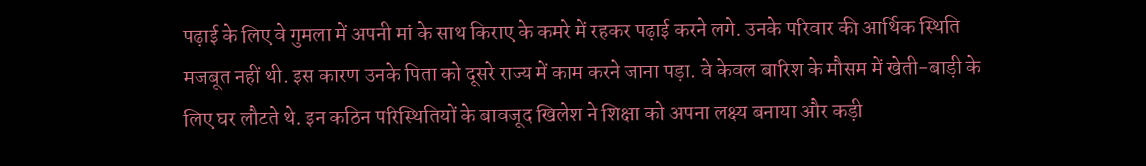पढ़ाई के लिए वे गुमला में अपनी मां के साथ किराए के कमरे में रहकर पढ़ाई करने लगे. उनके परिवार की आर्थिक स्थिति मजबूत नहीं थी. इस कारण उनके पिता को दूसरे राज्य में काम करने जाना पड़ा. वे केवल बारिश के मौसम में खेती-बाड़ी के लिए घर लौटते थे. इन कठिन परिस्थितियों के बावजूद खिलेश ने शिक्षा को अपना लक्ष्य बनाया और कड़ी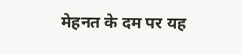मेहनत के दम पर यह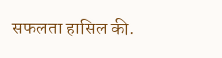सफलता हासिल की.